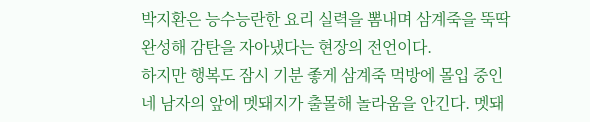박지환은 능수능란한 요리 실력을 뽐내며 삼계죽을 뚝딱 완성해 감탄을 자아냈다는 현장의 전언이다.
하지만 행복도 잠시 기분 좋게 삼계죽 먹방에 몰입 중인 네 남자의 앞에 멧돼지가 출몰해 놀라움을 안긴다. 멧돼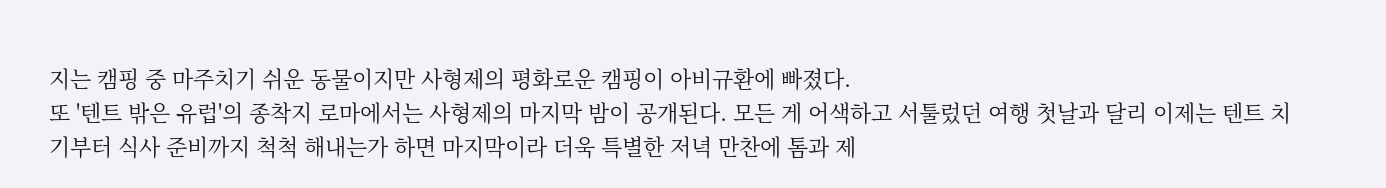지는 캠핑 중 마주치기 쉬운 동물이지만 사형제의 평화로운 캠핑이 아비규환에 빠졌다.
또 '텐트 밖은 유럽'의 종착지 로마에서는 사형제의 마지막 밤이 공개된다. 모든 게 어색하고 서툴렀던 여행 첫날과 달리 이제는 텐트 치기부터 식사 준비까지 척척 해내는가 하면 마지막이라 더욱 특별한 저녁 만찬에 톰과 제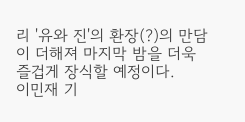리 '유와 진'의 환장(?)의 만담이 더해져 마지막 밤을 더욱 즐겁게 장식할 예정이다.
이민재 기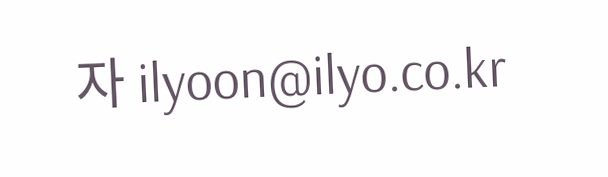자 ilyoon@ilyo.co.kr